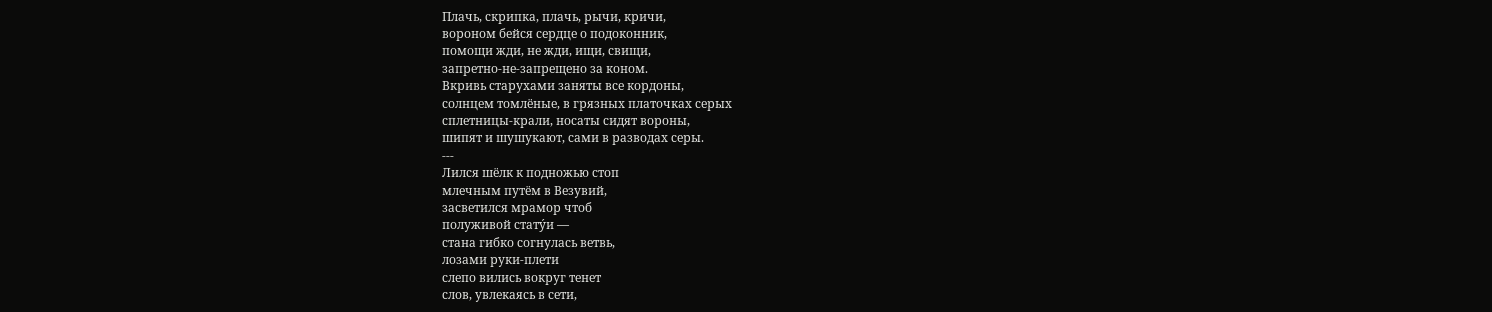Плачь, скрипка, плачь, рычи, кричи,
вороном бейся сердце о подоконник,
помощи жди, не жди, ищи, свищи,
запретно-не-запрещено за коном.
Вкривь старухами заняты все кордоны,
солнцем томлёные, в грязных платочках серых
сплетницы-крали, носаты сидят вороны,
шипят и шушукают, сами в разводах серы.
---
Лился шёлк к подножью стоп
млечным путём в Везувий,
засветился мрамор чтоб
полуживой статýи —
стана гибко согнулась ветвь,
лозами руки-плети
слепо вились вокруг тенет
слов, увлекаясь в сети,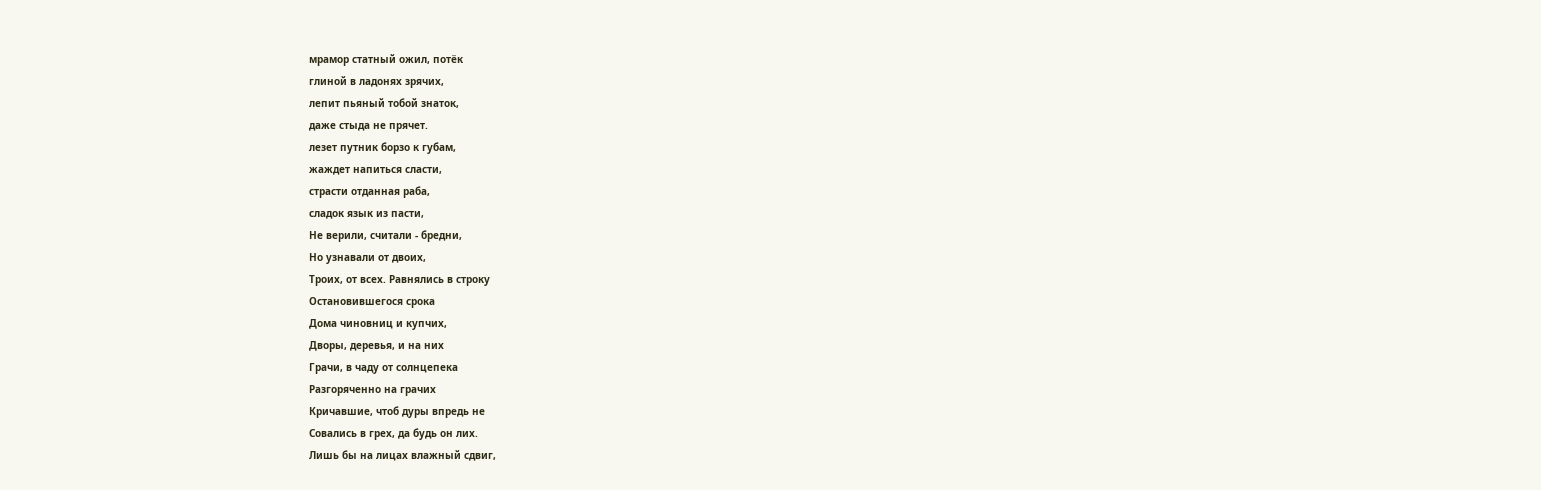мрамор статный ожил, потёк
глиной в ладонях зрячих,
лепит пьяный тобой знаток,
даже стыда не прячет.
лезет путник борзо к губам,
жаждет напиться сласти,
страсти отданная раба,
сладок язык из пасти,
Не верили, считали - бредни,
Но узнавали от двоих,
Троих, от всех. Равнялись в строку
Остановившегося срока
Дома чиновниц и купчих,
Дворы, деревья, и на них
Грачи, в чаду от солнцепека
Разгоряченно на грачих
Кричавшие, чтоб дуры впредь не
Совались в грех, да будь он лих.
Лишь бы на лицах влажный сдвиг,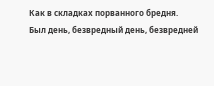Как в складках порванного бредня.
Был день, безвредный день, безвредней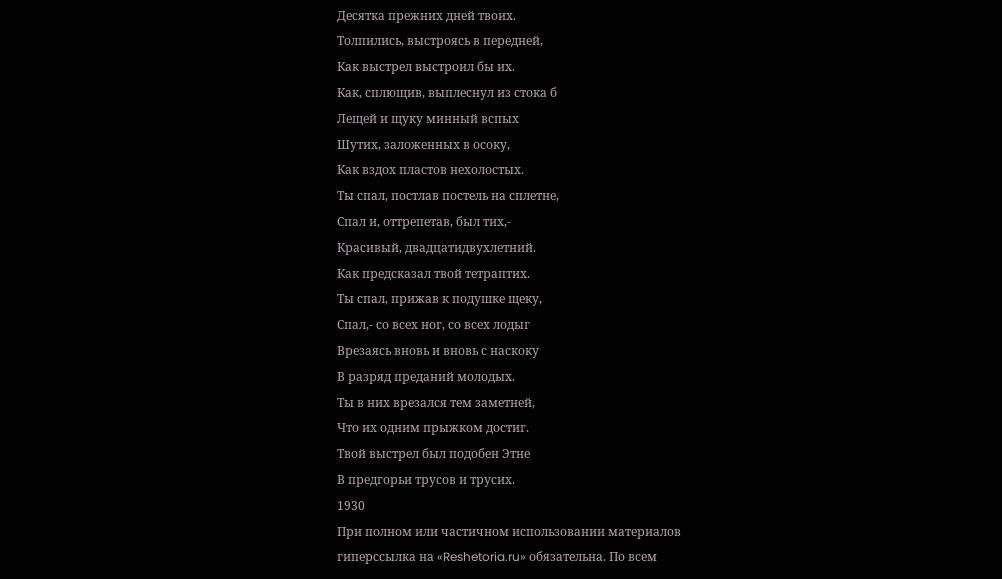Десятка прежних дней твоих.
Толпились, выстроясь в передней,
Как выстрел выстроил бы их.
Как, сплющив, выплеснул из стока б
Лещей и щуку минный вспых
Шутих, заложенных в осоку,
Как вздох пластов нехолостых.
Ты спал, постлав постель на сплетне,
Спал и, оттрепетав, был тих,-
Красивый, двадцатидвухлетний.
Как предсказал твой тетраптих.
Ты спал, прижав к подушке щеку,
Спал,- со всех ног, со всех лодыг
Врезаясь вновь и вновь с наскоку
В разряд преданий молодых.
Ты в них врезался тем заметней,
Что их одним прыжком достиг.
Твой выстрел был подобен Этне
В предгорьи трусов и трусих.
1930
При полном или частичном использовании материалов гиперссылка на «Reshetoria.ru» обязательна. По всем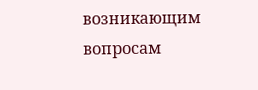возникающим вопросам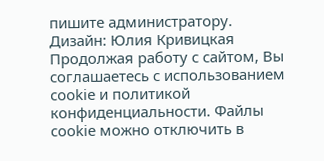пишите администратору.
Дизайн: Юлия Кривицкая
Продолжая работу с сайтом, Вы соглашаетесь с использованием cookie и политикой конфиденциальности. Файлы cookie можно отключить в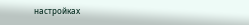настройках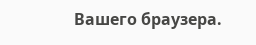Вашего браузера.